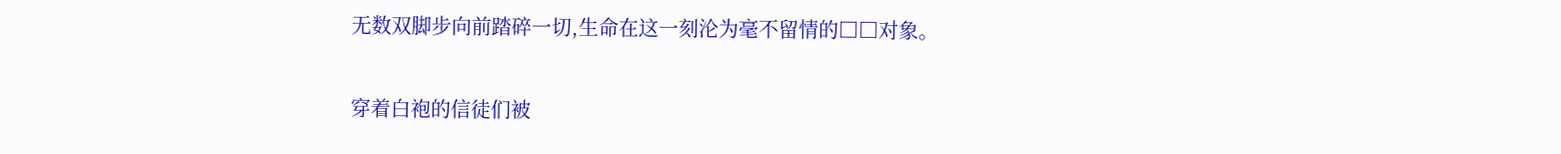无数双脚步向前踏碎一切,生命在这一刻沦为毫不留情的□□对象。

穿着白袍的信徒们被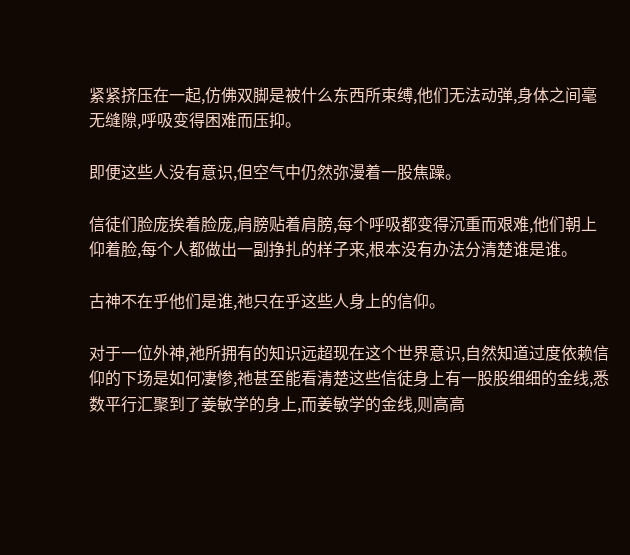紧紧挤压在一起,仿佛双脚是被什么东西所束缚,他们无法动弹,身体之间毫无缝隙,呼吸变得困难而压抑。

即便这些人没有意识,但空气中仍然弥漫着一股焦躁。

信徒们脸庞挨着脸庞,肩膀贴着肩膀,每个呼吸都变得沉重而艰难,他们朝上仰着脸,每个人都做出一副挣扎的样子来,根本没有办法分清楚谁是谁。

古神不在乎他们是谁,祂只在乎这些人身上的信仰。

对于一位外神,祂所拥有的知识远超现在这个世界意识,自然知道过度依赖信仰的下场是如何凄惨,祂甚至能看清楚这些信徒身上有一股股细细的金线,悉数平行汇聚到了姜敏学的身上,而姜敏学的金线,则高高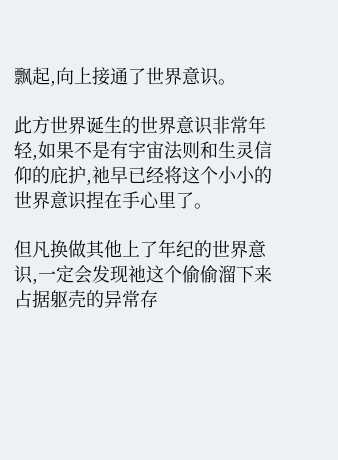飘起,向上接通了世界意识。

此方世界诞生的世界意识非常年轻,如果不是有宇宙法则和生灵信仰的庇护,祂早已经将这个小小的世界意识捏在手心里了。

但凡换做其他上了年纪的世界意识,一定会发现祂这个偷偷溜下来占据躯壳的异常存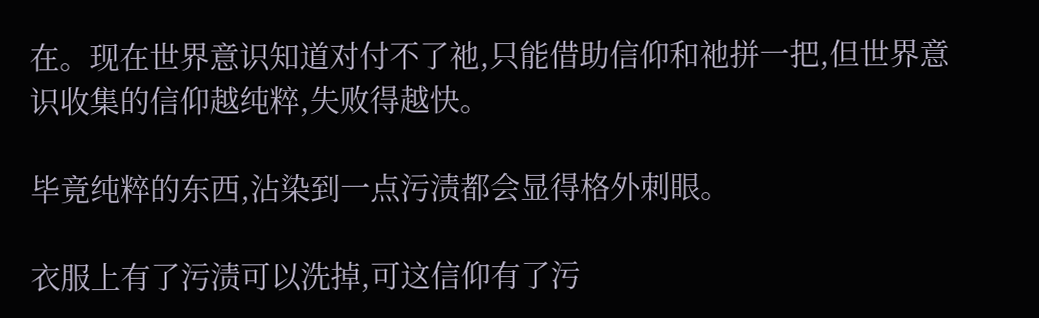在。现在世界意识知道对付不了祂,只能借助信仰和祂拼一把,但世界意识收集的信仰越纯粹,失败得越快。

毕竟纯粹的东西,沾染到一点污渍都会显得格外刺眼。

衣服上有了污渍可以洗掉,可这信仰有了污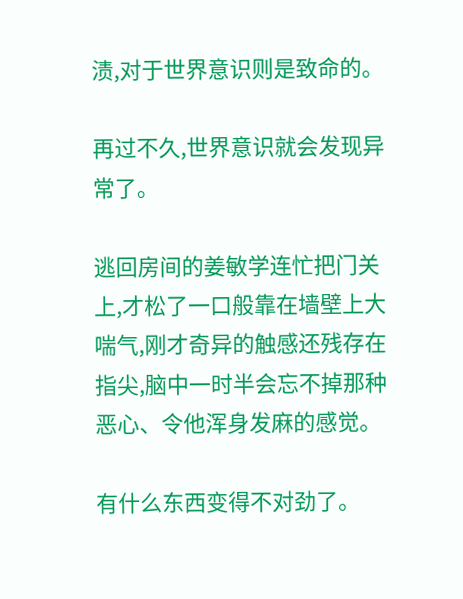渍,对于世界意识则是致命的。

再过不久,世界意识就会发现异常了。

逃回房间的姜敏学连忙把门关上,才松了一口般靠在墙壁上大喘气,刚才奇异的触感还残存在指尖,脑中一时半会忘不掉那种恶心、令他浑身发麻的感觉。

有什么东西变得不对劲了。